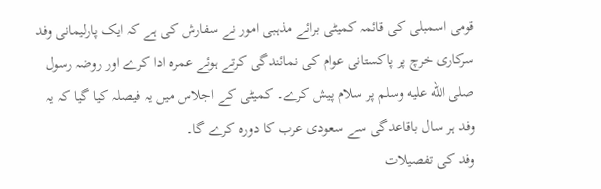قومی اسمبلی کی قائمہ کمیٹی برائے مذہبی امور نے سفارش کی ہے کہ ایک پارلیمانی وفد سرکاری خرچ پر پاکستانی عوام کی نمائندگی کرتے ہوئے عمرہ ادا کرے اور روضہ رسول صلى الله عليه وسلم پر سلام پیش کرے۔ کمیٹی کے اجلاس میں یہ فیصلہ کیا گیا کہ یہ وفد ہر سال باقاعدگی سے سعودی عرب کا دورہ کرے گا۔
وفد کی تفصیلات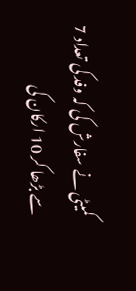کمیٹی نے سفارش کی کہ وفد کی تعداد 7 سے بڑھا کر 10 ارکان کی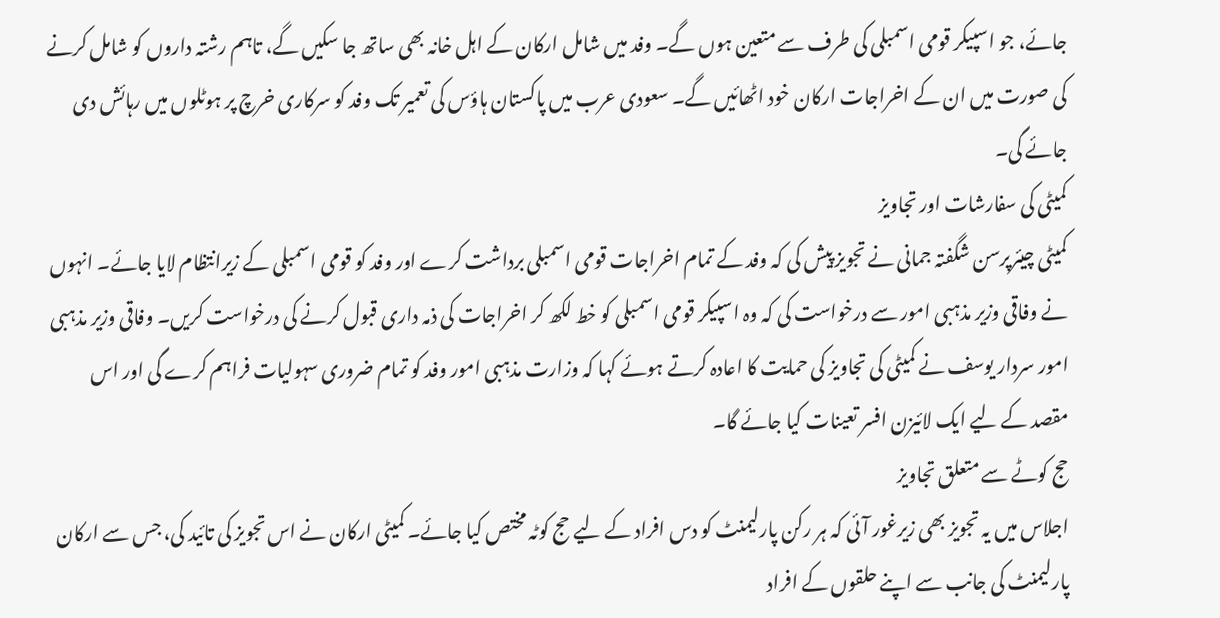جائے، جو اسپیکر قومی اسمبلی کی طرف سے متعین ہوں گے۔ وفد میں شامل ارکان کے اہل خانہ بھی ساتھ جا سکیں گے، تاہم رشتہ داروں کو شامل کرنے کی صورت میں ان کے اخراجات ارکان خود اٹھائیں گے۔ سعودی عرب میں پاکستان ہاؤس کی تعمیر تک وفد کو سرکاری خرچ پر ہوٹلوں میں رہائش دی جائے گی۔
کمیٹی کی سفارشات اور تجاویز
کمیٹی چیئرپرسن شگفتہ جمانی نے تجویز پیش کی کہ وفد کے تمام اخراجات قومی اسمبلی برداشت کرے اور وفد کو قومی اسمبلی کے زیرانتظام لایا جائے۔ انہوں نے وفاقی وزیر مذہبی امور سے درخواست کی کہ وہ اسپیکر قومی اسمبلی کو خط لکھ کر اخراجات کی ذمہ داری قبول کرنے کی درخواست کریں۔ وفاقی وزیر مذہبی امور سردار یوسف نے کمیٹی کی تجاویز کی حمایت کا اعادہ کرتے ہوئے کہا کہ وزارت مذہبی امور وفد کو تمام ضروری سہولیات فراہم کرے گی اور اس مقصد کے لیے ایک لائیزن افسر تعینات کیا جائے گا۔
حج کوٹے سے متعلق تجاویز
اجلاس میں یہ تجویز بھی زیرغور آئی کہ ہر رکن پارلیمنٹ کو دس افراد کے لیے حج کوٹہ مختص کیا جائے۔ کمیٹی ارکان نے اس تجویز کی تائید کی، جس سے ارکان پارلیمنٹ کی جانب سے اپنے حلقوں کے افراد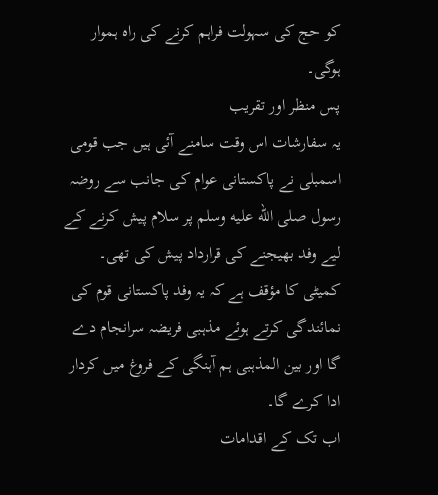کو حج کی سہولت فراہم کرنے کی راہ ہموار ہوگی۔
پس منظر اور تقریب
یہ سفارشات اس وقت سامنے آئی ہیں جب قومی اسمبلی نے پاکستانی عوام کی جانب سے روضہ رسول صلى الله عليه وسلم پر سلام پیش کرنے کے لیے وفد بھیجنے کی قرارداد پیش کی تھی۔ کمیٹی کا مؤقف ہے کہ یہ وفد پاکستانی قوم کی نمائندگی کرتے ہوئے مذہبی فریضہ سرانجام دے گا اور بین المذہبی ہم آہنگی کے فروغ میں کردار ادا کرے گا۔
اب تک کے اقدامات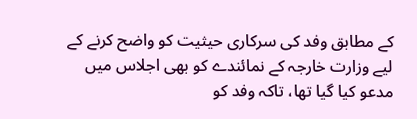کے مطابق وفد کی سرکاری حیثیت کو واضح کرنے کے لیے وزارت خارجہ کے نمائندے کو بھی اجلاس میں مدعو کیا گیا تھا، تاکہ وفد کو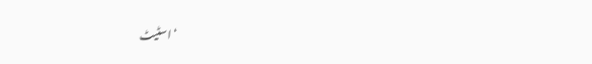‘اسٹیٹ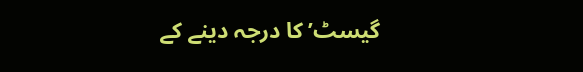گیسٹ’ کا درجہ دینے کے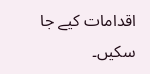اقدامات کیے جا سکیں۔